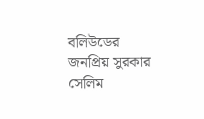বলিউডের জনপ্রিয় সুরকার সেলিম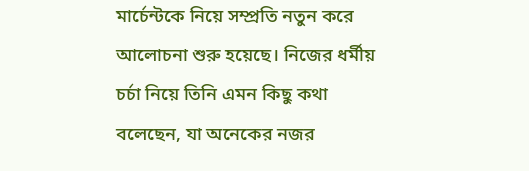মার্চেন্টকে নিয়ে সম্প্রতি নতুন করে আলোচনা শুরু হয়েছে। নিজের ধর্মীয় চর্চা নিয়ে তিনি এমন কিছু কথা বলেছেন, যা অনেকের নজর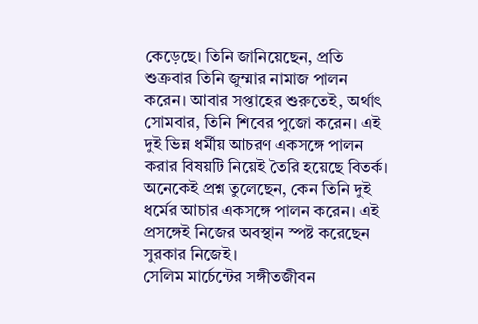কেড়েছে। তিনি জানিয়েছেন, প্রতি শুক্রবার তিনি জুম্মার নামাজ পালন করেন। আবার সপ্তাহের শুরুতেই, অর্থাৎ সোমবার, তিনি শিবের পুজো করেন। এই দুই ভিন্ন ধর্মীয় আচরণ একসঙ্গে পালন করার বিষয়টি নিয়েই তৈরি হয়েছে বিতর্ক। অনেকেই প্রশ্ন তুলেছেন, কেন তিনি দুই ধর্মের আচার একসঙ্গে পালন করেন। এই প্রসঙ্গেই নিজের অবস্থান স্পষ্ট করেছেন সুরকার নিজেই।
সেলিম মার্চেন্টের সঙ্গীতজীবন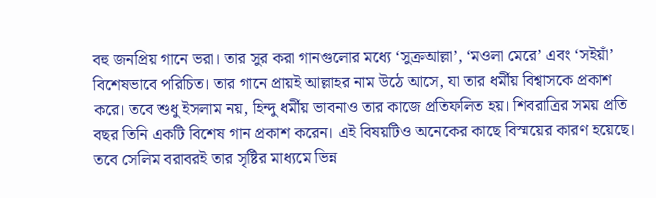বহু জনপ্রিয় গানে ভরা। তার সুর করা গানগুলোর মধ্যে ‘সুক্রআল্লা’, ‘মওলা মেরে’ এবং ‘সইয়াঁ’ বিশেষভাবে পরিচিত। তার গানে প্রায়ই আল্লাহর নাম উঠে আসে, যা তার ধর্মীয় বিশ্বাসকে প্রকাশ করে। তবে শুধু ইসলাম নয়, হিন্দু ধর্মীয় ভাবনাও তার কাজে প্রতিফলিত হয়। শিবরাত্রির সময় প্রতি বছর তিনি একটি বিশেষ গান প্রকাশ করেন। এই বিষয়টিও অনেকের কাছে বিস্ময়ের কারণ হয়েছে। তবে সেলিম বরাবরই তার সৃষ্টির মাধ্যমে ভিন্ন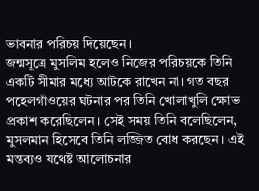ভাবনার পরিচয় দিয়েছেন।
জন্মসূত্রে মুসলিম হলেও নিজের পরিচয়কে তিনি একটি সীমার মধ্যে আটকে রাখেন না। গত বছর পহেলগাঁওয়ের ঘটনার পর তিনি খোলাখুলি ক্ষোভ প্রকাশ করেছিলেন। সেই সময় তিনি বলেছিলেন, মুসলমান হিসেবে তিনি লজ্জিত বোধ করছেন। এই মন্তব্যও যথেষ্ট আলোচনার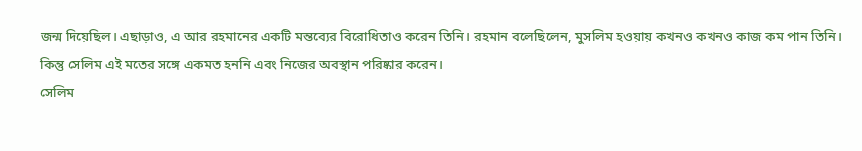জন্ম দিয়েছিল। এছাড়াও, এ আর রহমানের একটি মন্তব্যের বিরোধিতাও করেন তিনি। রহমান বলেছিলেন, মুসলিম হওয়ায় কখনও কখনও কাজ কম পান তিনি। কিন্তু সেলিম এই মতের সঙ্গে একমত হননি এবং নিজের অবস্থান পরিষ্কার করেন।
সেলিম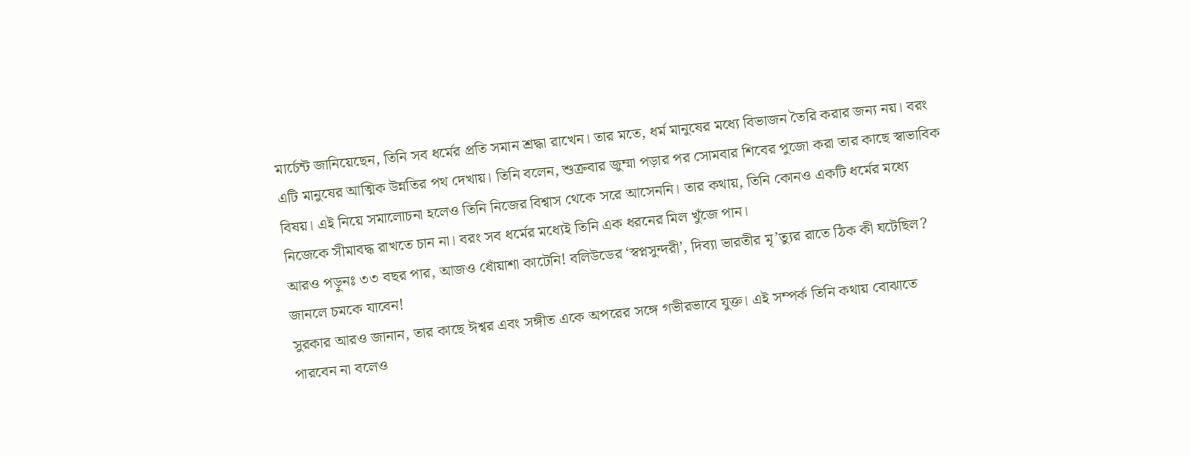মার্চেন্ট জানিয়েছেন, তিনি সব ধর্মের প্রতি সমান শ্রদ্ধা রাখেন। তার মতে, ধর্ম মানুষের মধ্যে বিভাজন তৈরি করার জন্য নয়। বরং এটি মানুষের আত্মিক উন্নতির পথ দেখায়। তিনি বলেন, শুক্রবার জুম্মা পড়ার পর সোমবার শিবের পুজো করা তার কাছে স্বাভাবিক বিষয়। এই নিয়ে সমালোচনা হলেও তিনি নিজের বিশ্বাস থেকে সরে আসেননি। তার কথায়, তিনি কোনও একটি ধর্মের মধ্যে নিজেকে সীমাবদ্ধ রাখতে চান না। বরং সব ধর্মের মধ্যেই তিনি এক ধরনের মিল খুঁজে পান।
আরও পড়ুনঃ ৩৩ বছর পার, আজও ধোঁয়াশা কাটেনি! বলিউডের ‘স্বপ্নসুন্দরী’, দিব্যা ভারতীর মৃ’ত্যুর রাতে ঠিক কী ঘটেছিল? জানলে চমকে যাবেন!
সুরকার আরও জানান, তার কাছে ঈশ্বর এবং সঙ্গীত একে অপরের সঙ্গে গভীরভাবে যুক্ত। এই সম্পর্ক তিনি কথায় বোঝাতে পারবেন না বলেও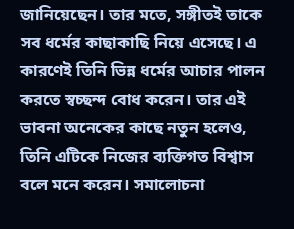জানিয়েছেন। তার মতে, সঙ্গীতই তাকে সব ধর্মের কাছাকাছি নিয়ে এসেছে। এ কারণেই তিনি ভিন্ন ধর্মের আচার পালন করতে স্বচ্ছন্দ বোধ করেন। তার এই ভাবনা অনেকের কাছে নতুন হলেও, তিনি এটিকে নিজের ব্যক্তিগত বিশ্বাস বলে মনে করেন। সমালোচনা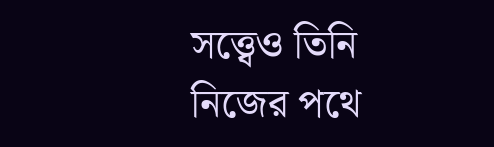সত্ত্বেও তিনি নিজের পথে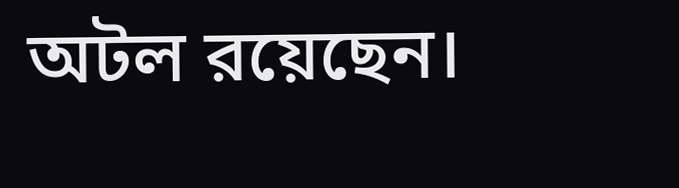অটল রয়েছেন।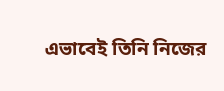এভাবেই তিনি নিজের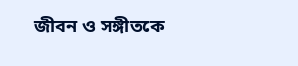জীবন ও সঙ্গীতকে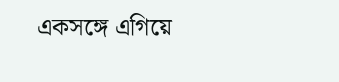একসঙ্গে এগিয়ে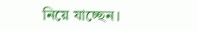নিয়ে যাচ্ছেন।